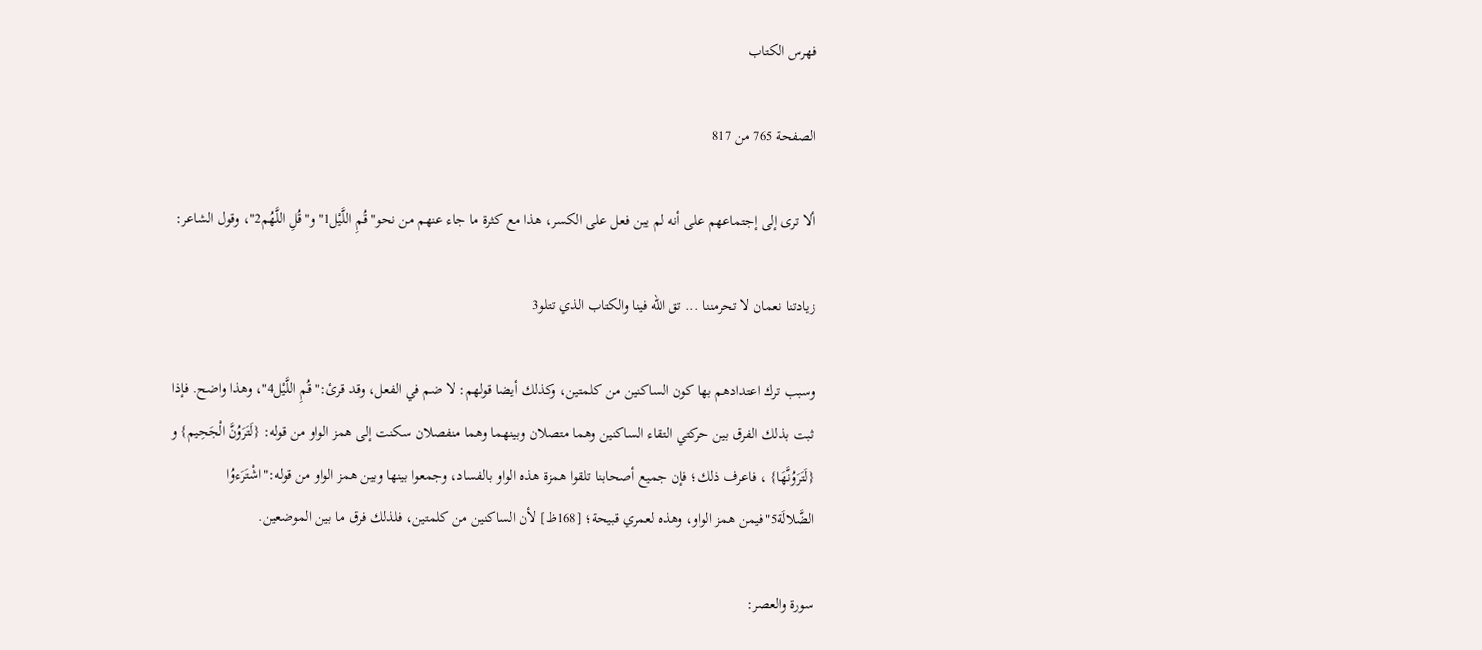فهرس الكتاب

الصفحة 765 من 817

ألا ترى إلى إجتماعهم على أنه لم يبن فعل على الكسر، هذا مع كثرة ما جاء عنهم من نحو"قُمِ اللَّيْل1"و"قُلِ اللَّهُم2"، وقول الشاعر:

زيادتنا نعمان لا تحرمننا ... تق الله فينا والكتاب الذي تتلو3

وسبب ترك اعتدادهم بها كون الساكنين من كلمتين، وكذلك أيضا قولهم: لا ضم في الفعل، وقد قرئ:"قُمِ اللَّيْل4"، وهذا واضح. فإذا ثبت بذلك الفرق بين حركتي التقاء الساكنين وهما متصلان وبينهما وهما منفصلان سكنت إلى همز الواو من قوله: {لَتَرَوُنَّ الْجَحِيم} و {لَتَرَوُنَّهَا} ، فاعرف ذلك؛ فإن جميع أصحابنا تلقوا همزة هذه الواو بالفساد، وجمعوا بينها وبين همز الواو من قوله:"اشْتَرَءوُا الضَّلالَة5"فيمن همز الواو، وهذه لعمري قبيحة؛ [168ظ] لأن الساكنين من كلمتين، فلذلك فرق ما بين الموضعين.

سورة والعصر: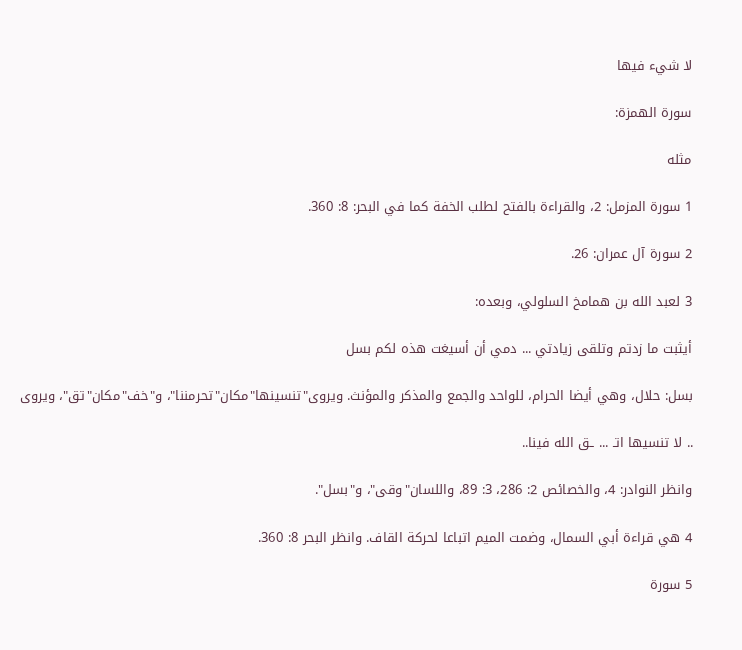لا شيء فيها

سورة الهمزة:

مثله

1 سورة المزمل: 2، والقراءة بالفتح لطلب الخفة كما في البحر: 8: 360.

2 سورة آل عمران: 26.

3 لعبد الله بن همامخ السلولي، وبعده:

أيثبت ما زدتم وتلقى زيادتي ... دمي أن أسيغت هذه لكم بسل

بسل: حلال، وهي أيضا الحرام، للواحد والجمع والمذكر والمؤنث. ويروى"تنسينها"مكان"تحرمننا"، و"خف"مكان"تق"، ويروى

.. لا تنسيها اتـ ... ـق الله فينا..

وانظر النوادر: 4، والخصائص 2: 286، 3: 89، واللسان"وقى"، و"بسل".

4 هي قراءة أبي السمال، وضمت الميم اتباعا لحركة القاف. وانظر البحر 8: 360.

5 سورة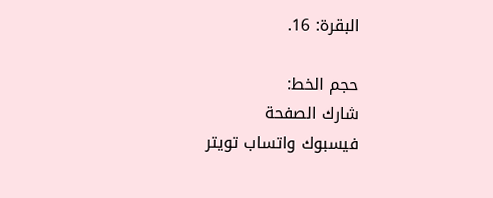البقرة: 16.

حجم الخط:
شارك الصفحة
فيسبوك واتساب تويتر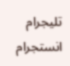تليجرام انستجرام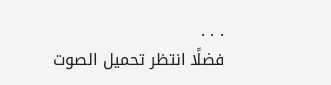. . .
فضلًا انتظر تحميل الصوت